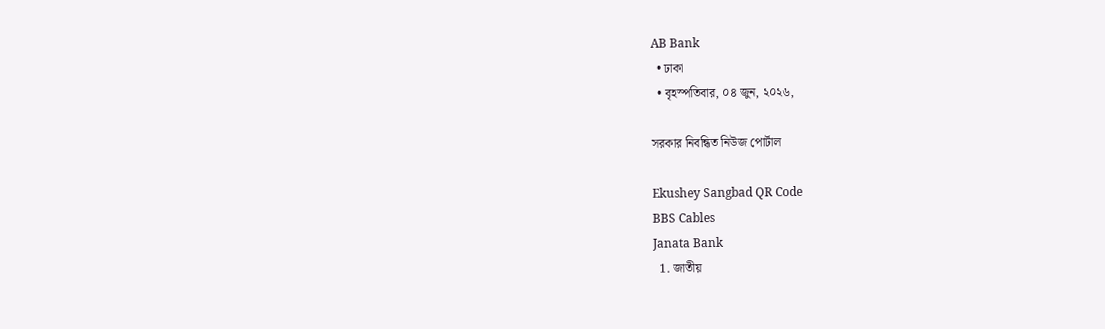AB Bank
  • ঢাকা
  • বৃহস্পতিবার, ০৪ জুন, ২০২৬,

সরকার নিবন্ধিত নিউজ পোর্টাল

Ekushey Sangbad QR Code
BBS Cables
Janata Bank
  1. জাতীয়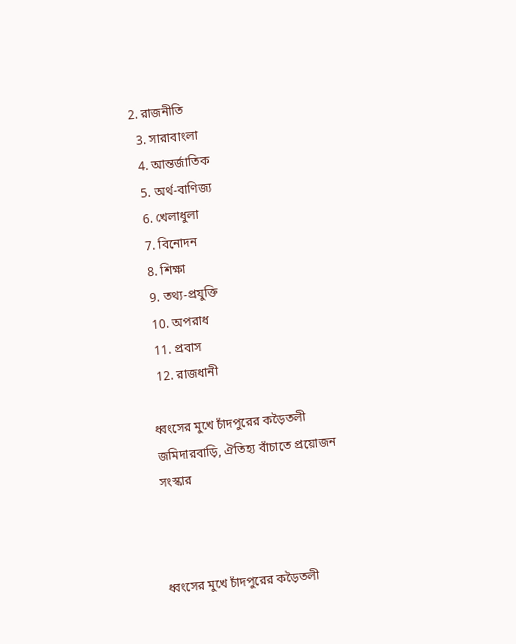2. রাজনীতি
  3. সারাবাংলা
  4. আন্তর্জাতিক
  5. অর্থ-বাণিজ্য
  6. খেলাধুলা
  7. বিনোদন
  8. শিক্ষা
  9. তথ্য-প্রযুক্তি
  10. অপরাধ
  11. প্রবাস
  12. রাজধানী

ধ্বংসের মুখে চাঁদপুরের কড়ৈতলী জমিদারবাড়ি, ঐতিহ্য বাঁচাতে প্রয়োজন সংস্কার



ধ্বংসের মুখে চাঁদপুরের কড়ৈতলী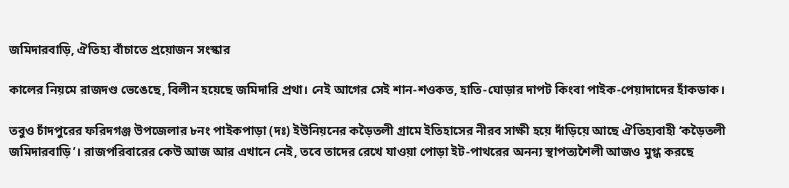জমিদারবাড়ি, ঐতিহ্য বাঁচাতে প্রয়োজন সংস্কার

কালের নিয়মে রাজদণ্ড ভেঙেছে, বিলীন হয়েছে জমিদারি প্রথা। নেই আগের সেই শান-শওকত, হাতি-ঘোড়ার দাপট কিংবা পাইক-পেয়াদাদের হাঁকডাক।

তবুও চাঁদপুরের ফরিদগঞ্জ উপজেলার ৮নং পাইকপাড়া (দঃ) ইউনিয়নের কড়ৈতলী গ্রামে ইতিহাসের নীরব সাক্ষী হয়ে দাঁড়িয়ে আছে ঐতিহ্যবাহী ‘কড়ৈতলী জমিদারবাড়ি’। রাজপরিবারের কেউ আজ আর এখানে নেই, তবে তাদের রেখে যাওয়া পোড়া ইট-পাথরের অনন্য স্থাপত্যশৈলী আজও মুগ্ধ করছে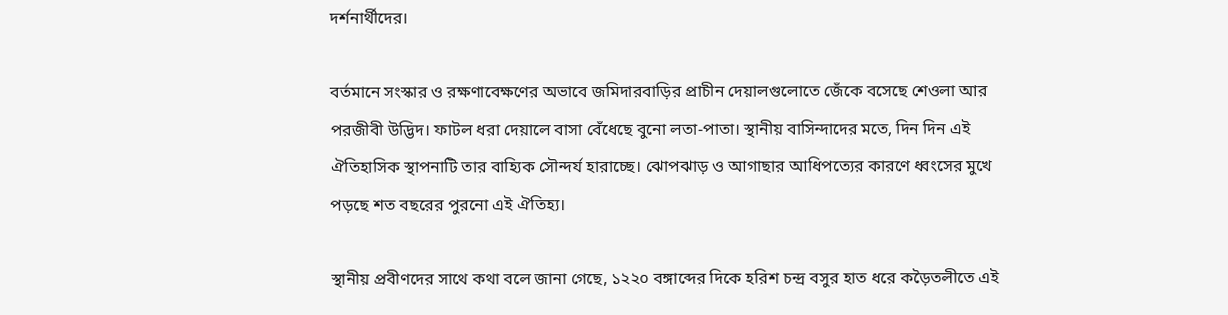দর্শনার্থীদের।

বর্তমানে সংস্কার ও রক্ষণাবেক্ষণের অভাবে জমিদারবাড়ির প্রাচীন দেয়ালগুলোতে জেঁকে বসেছে শেওলা আর পরজীবী উদ্ভিদ। ফাটল ধরা দেয়ালে বাসা বেঁধেছে বুনো লতা-পাতা। স্থানীয় বাসিন্দাদের মতে, দিন দিন এই ঐতিহাসিক স্থাপনাটি তার বাহ্যিক সৌন্দর্য হারাচ্ছে। ঝোপঝাড় ও আগাছার আধিপত্যের কারণে ধ্বংসের মুখে পড়ছে শত বছরের পুরনো এই ঐতিহ্য।

স্থানীয় প্রবীণদের সাথে কথা বলে জানা গেছে, ১২২০ বঙ্গাব্দের দিকে হরিশ চন্দ্র বসুর হাত ধরে কড়ৈতলীতে এই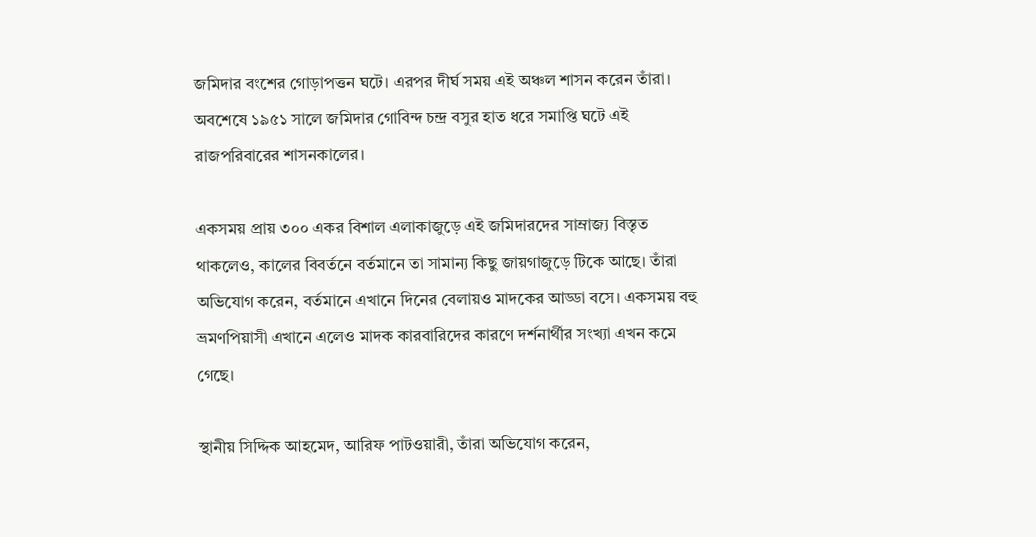জমিদার বংশের গোড়াপত্তন ঘটে। এরপর দীর্ঘ সময় এই অঞ্চল শাসন করেন তাঁরা। অবশেষে ১৯৫১ সালে জমিদার গোবিন্দ চন্দ্র বসুর হাত ধরে সমাপ্তি ঘটে এই রাজপরিবারের শাসনকালের।

একসময় প্রায় ৩০০ একর বিশাল এলাকাজুড়ে এই জমিদারদের সাম্রাজ্য বিস্তৃত থাকলেও, কালের বিবর্তনে বর্তমানে তা সামান্য কিছু জায়গাজুড়ে টিকে আছে। তাঁরা অভিযোগ করেন, বর্তমানে এখানে দিনের বেলায়ও মাদকের আড্ডা বসে। একসময় বহু ভ্রমণপিয়াসী এখানে এলেও মাদক কারবারিদের কারণে দর্শনার্থীর সংখ্যা এখন কমে গেছে।

স্থানীয় সিদ্দিক আহমেদ, আরিফ পাটওয়ারী, তাঁরা অভিযোগ করেন,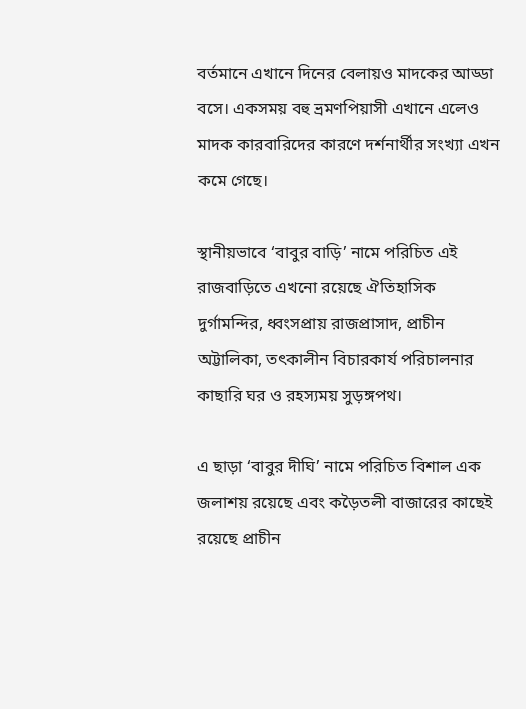বর্তমানে এখানে দিনের বেলায়ও মাদকের আড্ডা বসে। একসময় বহু ভ্রমণপিয়াসী এখানে এলেও মাদক কারবারিদের কারণে দর্শনার্থীর সংখ্যা এখন কমে গেছে।

স্থানীয়ভাবে ‘বাবুর বাড়ি’ নামে পরিচিত এই রাজবাড়িতে এখনো রয়েছে ঐতিহাসিক দুর্গামন্দির, ধ্বংসপ্রায় রাজপ্রাসাদ, প্রাচীন অট্টালিকা, তৎকালীন বিচারকার্য পরিচালনার কাছারি ঘর ও রহস্যময় সুড়ঙ্গপথ।

এ ছাড়া ‘বাবুর দীঘি’ নামে পরিচিত বিশাল এক জলাশয় রয়েছে এবং কড়ৈতলী বাজারের কাছেই রয়েছে প্রাচীন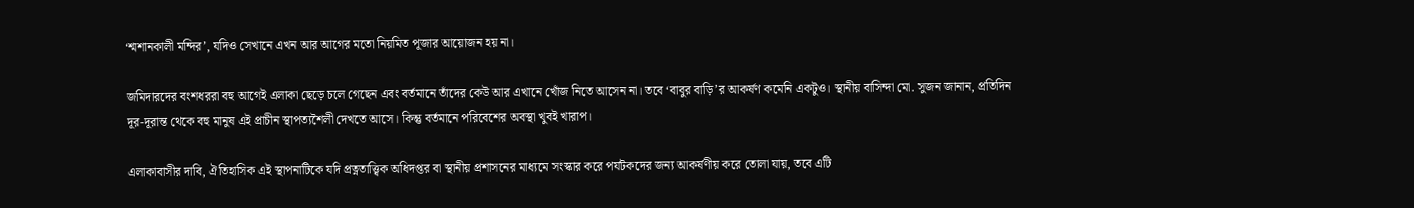‘শ্মশানকালী মন্দির’, যদিও সেখানে এখন আর আগের মতো নিয়মিত পূজার আয়োজন হয় না।

জমিদারদের বংশধররা বহু আগেই এলাকা ছেড়ে চলে গেছেন এবং বর্তমানে তাঁদের কেউ আর এখানে খোঁজ নিতে আসেন না। তবে ‘বাবুর বাড়ি’র আকর্ষণ কমেনি একটুও। স্থানীয় বাসিন্দা মো. সুজন জানান, প্রতিদিন দূর-দূরান্ত থেকে বহু মানুষ এই প্রাচীন স্থাপত্যশৈলী দেখতে আসে। কিন্তু বর্তমানে পরিবেশের অবস্থা খুবই খারাপ।

এলাকাবাসীর দাবি, ঐতিহাসিক এই স্থাপনাটিকে যদি প্রত্নতাত্ত্বিক অধিদপ্তর বা স্থানীয় প্রশাসনের মাধ্যমে সংস্কার করে পর্যটকদের জন্য আকর্ষণীয় করে তোলা যায়, তবে এটি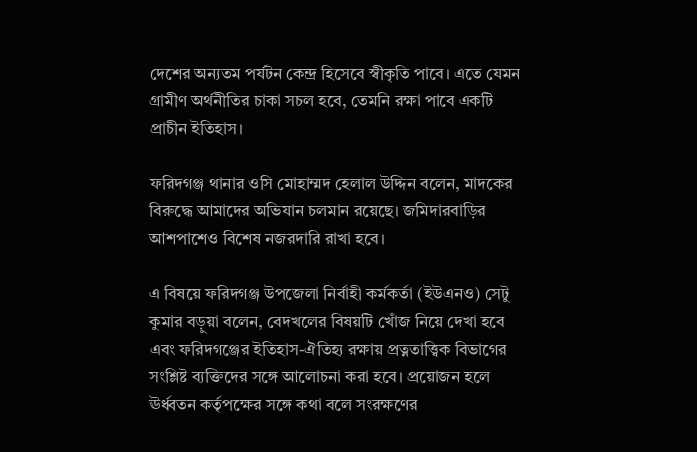দেশের অন্যতম পর্যটন কেন্দ্র হিসেবে স্বীকৃতি পাবে। এতে যেমন গ্রামীণ অর্থনীতির চাকা সচল হবে, তেমনি রক্ষা পাবে একটি প্রাচীন ইতিহাস।

ফরিদগঞ্জ থানার ওসি মোহাম্মদ হেলাল উদ্দিন বলেন, মাদকের বিরুদ্ধে আমাদের অভিযান চলমান রয়েছে। জমিদারবাড়ির আশপাশেও বিশেষ নজরদারি রাখা হবে।

এ বিষয়ে ফরিদগঞ্জ উপজেলা নির্বাহী কর্মকর্তা (ইউএনও) সেটু কুমার বড়ুয়া বলেন, বেদখলের বিষয়টি খোঁজ নিয়ে দেখা হবে এবং ফরিদগঞ্জের ইতিহাস-ঐতিহ্য রক্ষায় প্রত্নতাত্ত্বিক বিভাগের সংশ্লিষ্ট ব্যক্তিদের সঙ্গে আলোচনা করা হবে। প্রয়োজন হলে ঊর্ধ্বতন কর্তৃপক্ষের সঙ্গে কথা বলে সংরক্ষণের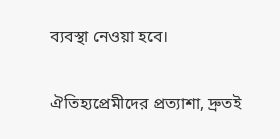ব্যবস্থা নেওয়া হবে।

ঐতিহ্যপ্রেমীদের প্রত্যাশা, দ্রুতই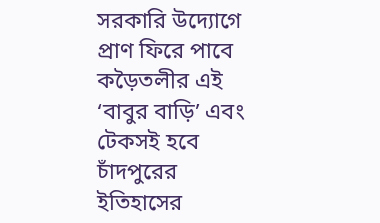সরকারি উদ্যোগে প্রাণ ফিরে পাবে কড়ৈতলীর এই ‘বাবুর বাড়ি’ এবং টেকসই হবে চাঁদপুরের ইতিহাসের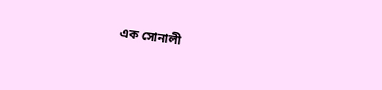এক সোনালী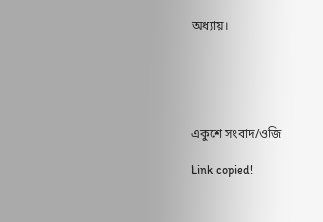অধ্যায়।





একুশে সংবাদ/ওজি

Link copied!